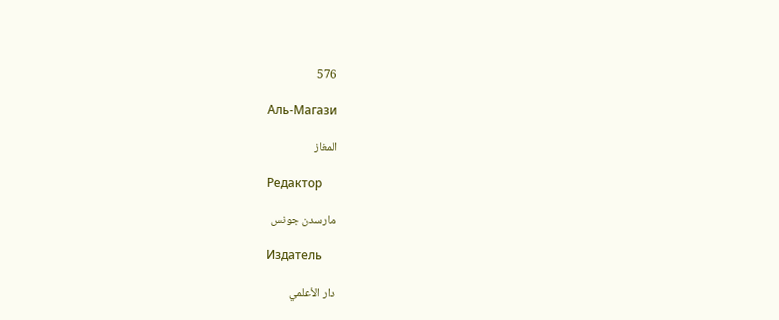576

Аль-Магази

المغاز

Редактор

مارسدن جونس

Издатель

دار الأعلمي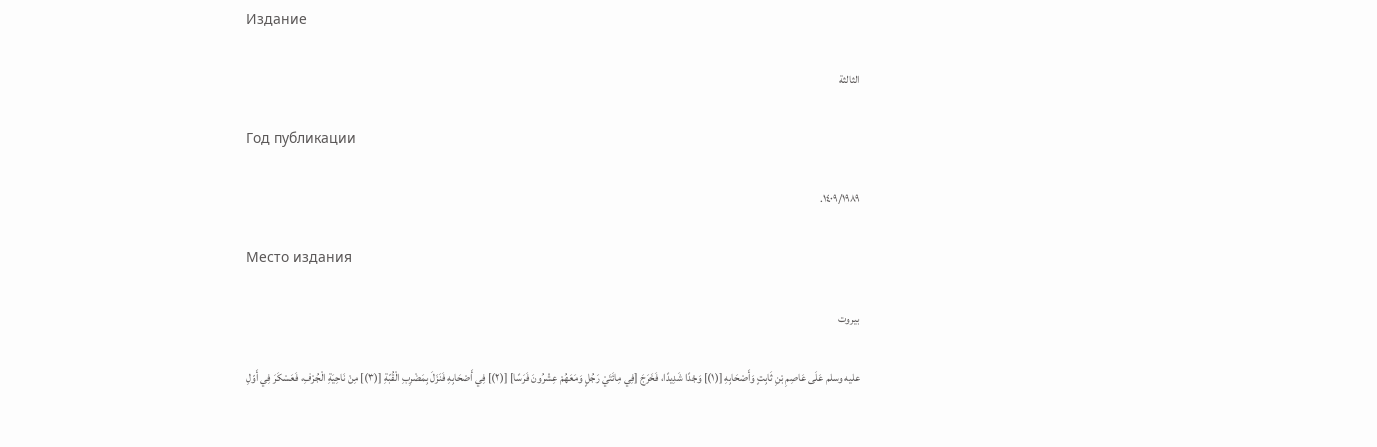Издание

الثالثة

Год публикации

١٤٠٩/١٩٨٩.

Место издания

بيروت

عليه وسلم عَلَى عَاصِمِ بْنِ ثَابِتٍ وَأَصْحَابِهِ [(١)] وَجْدًا شَدِيدًا، فَخَرَجَ [فِي مِائَتَيْ رَجُلٍ وَمَعَهُمْ عِشْرُونَ فَرَسًا] [(٢)] فِي أَصْحَابِهِ فَنَزَلَ بِمَضْرِبِ الْقُبّةِ [(٣)] مِنْ نَاحِيَةِ الْجُرْفِ، فَعَسْكَرَ فِي أَوّلِ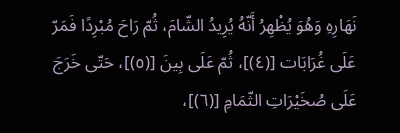نَهَارِهِ وَهُوَ يُظْهِرُ أَنّهُ يُرِيدُ الشّامَ، ثُمّ رَاحَ مُبْرِدًا فَمَرّ عَلَى غُرَابَات [(٤)]، ثُمّ عَلَى بِينَ [(٥)]، حَتّى خَرَجَ عَلَى صُخَيْرَاتِ الثّمَامِ [(٦)]،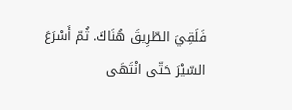فَلَقِيَ الطّرِيقَ هُنَاكَ. ثُمّ أَسْرَعَ السّيْرَ حَتّى انْتَهَى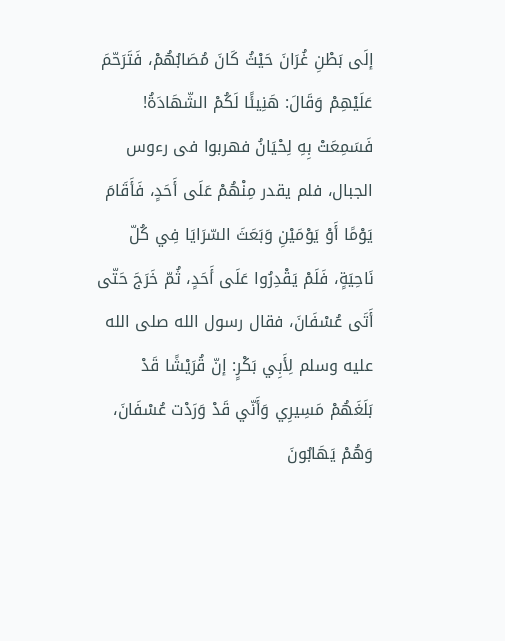إلَى بَطْنِ غُرَانَ حَيْثُ كَانَ مُصَابُهُمْ، فَتَرَحّمَ عَلَيْهِمْ وَقَالَ: هَنِيئًا لَكُمْ الشّهَادَةُ! فَسَمِعَتْ بِهِ لِحْيَانُ فهربوا فى رءوس الجبال، فلم يقدر مِنْهُمْ عَلَى أَحَدٍ، فَأَقَامَ يَوْمًا أَوْ يَوْمَيْنِ وَبَعَثَ السّرَايَا فِي كُلّ نَاحِيَةٍ، فَلَمْ يَقْدِرُوا عَلَى أَحَدٍ، ثُمّ خَرَجَ حَتّى أَتَى عُسْفَانَ، فقال رسول الله صلى الله عليه وسلم لِأَبِي بَكْرٍ: إنّ قُرَيْشًا قَدْ بَلَغَهُمْ مَسِيرِي وَأَنّي قَدْ وَرَدْت عُسْفَانَ، وَهُمْ يَهَابُونَ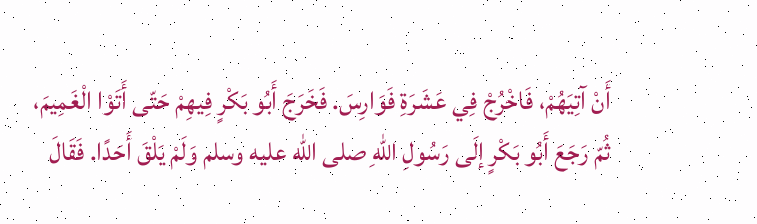أَنْ آتِيَهُمْ، فَاخْرُجْ فِي عَشَرَةِ فَوَارِسَ. فَخَرَجَ أَبُو بَكْرٍ فِيهِمْ حَتّى أَتَوْا الْغَمِيمَ،
ثُمّ رَجَعَ أَبُو بَكْرٍ إلَى رَسُولِ اللهِ صلى الله عليه وسلم وَلَمْ يَلْقَ أَحَدًا. فَقَالَ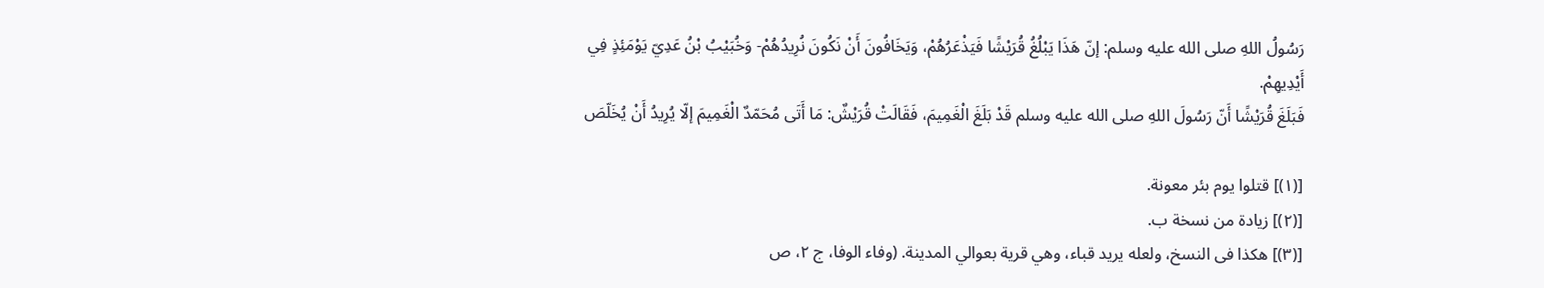رَسُولُ اللهِ صلى الله عليه وسلم: إنّ هَذَا يَبْلُغُ قُرَيْشًا فَيَذْعَرُهُمْ، وَيَخَافُونَ أَنْ نَكُونَ نُرِيدُهُمْ- وَخُبَيْبُ بْنُ عَدِيّ يَوْمَئِذٍ فِي أَيْدِيهِمْ.
فَبَلَغَ قُرَيْشًا أَنّ رَسُولَ اللهِ صلى الله عليه وسلم قَدْ بَلَغَ الْغَمِيمَ، فَقَالَتْ قُرَيْشٌ: مَا أَتَى مُحَمّدٌ الْغَمِيمَ إلّا يُرِيدُ أَنْ يُخَلّصَ

[(١)] قتلوا يوم بئر معونة.
[(٢)] زيادة من نسخة ب.
[(٣)] هكذا فى النسخ، ولعله يريد قباء، وهي قرية بعوالي المدينة. (وفاء الوفا، ج ٢، ص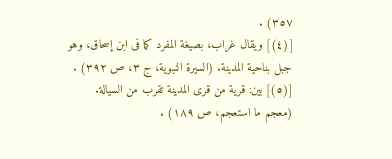٣٥٧) .
[(٤)] ويقال غراب، بصيغة المفرد كما فى ابن إسحاق، وهو جبل بناحية المدينة. (السيرة النبوية، ج ٣، ص ٣٩٢) .
[(٥)] بين: قرية من قرى المدينة تقرب من السيالة. (معجم ما استعجم، ص ١٨٩) .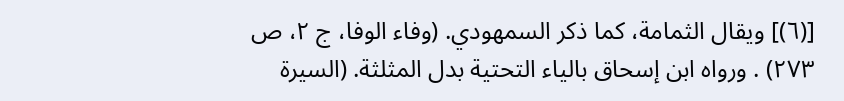[(٦)] ويقال الثمامة، كما ذكر السمهودي. (وفاء الوفا، ج ٢، ص ٢٧٣) . ورواه ابن إسحاق بالياء التحتية بدل المثلثة. (السيرة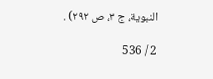النبوية، ج ٣، ص ٢٩٢) .

2 / 536